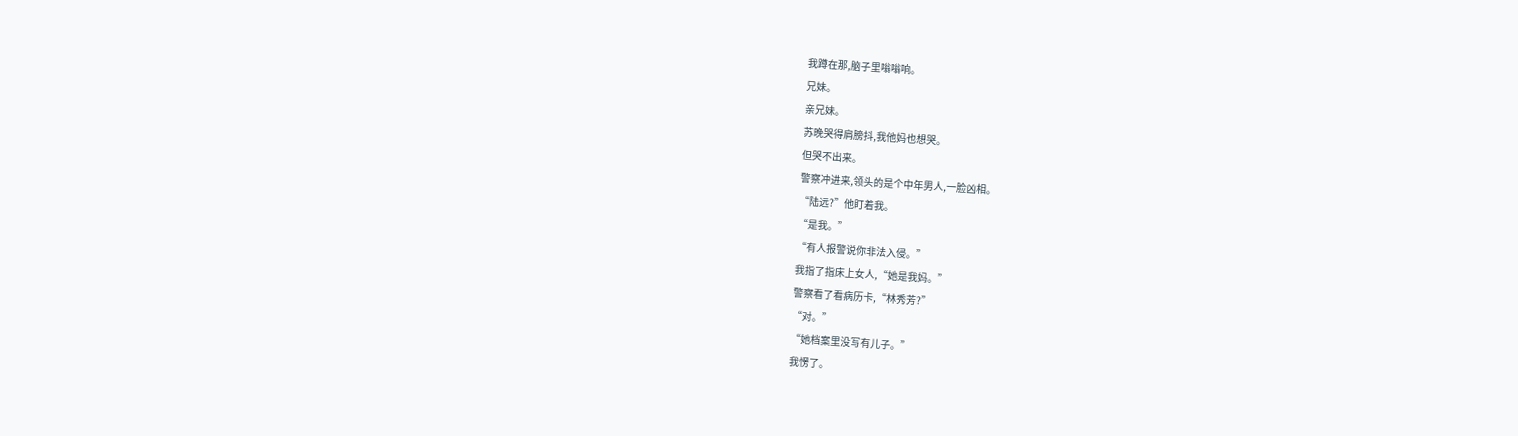我蹲在那,脑子里嗡嗡响。
兄妹。
亲兄妹。
苏晚哭得肩膀抖,我他妈也想哭。
但哭不出来。
警察冲进来,领头的是个中年男人,一脸凶相。
“陆远?”他盯着我。
“是我。”
“有人报警说你非法入侵。”
我指了指床上女人,“她是我妈。”
警察看了看病历卡,“林秀芳?”
“对。”
“她档案里没写有儿子。”
我愣了。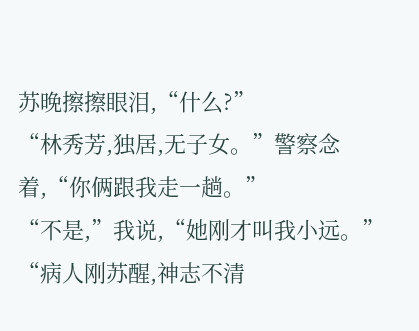苏晚擦擦眼泪,“什么?”
“林秀芳,独居,无子女。”警察念着,“你俩跟我走一趟。”
“不是,”我说,“她刚才叫我小远。”
“病人刚苏醒,神志不清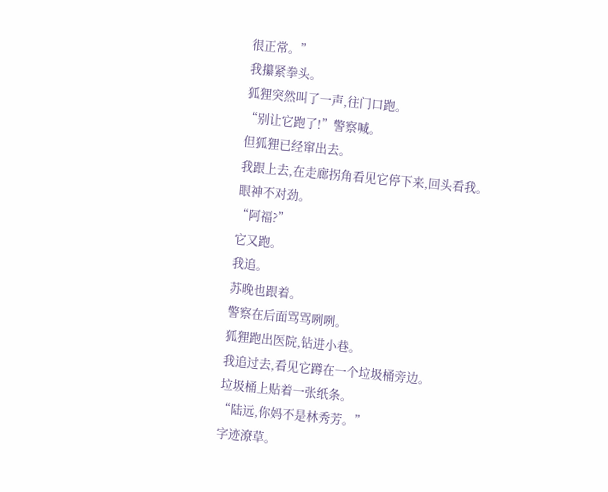很正常。”
我攥紧拳头。
狐狸突然叫了一声,往门口跑。
“别让它跑了!”警察喊。
但狐狸已经窜出去。
我跟上去,在走廊拐角看见它停下来,回头看我。
眼神不对劲。
“阿福?”
它又跑。
我追。
苏晚也跟着。
警察在后面骂骂咧咧。
狐狸跑出医院,钻进小巷。
我追过去,看见它蹲在一个垃圾桶旁边。
垃圾桶上贴着一张纸条。
“陆远,你妈不是林秀芳。”
字迹潦草。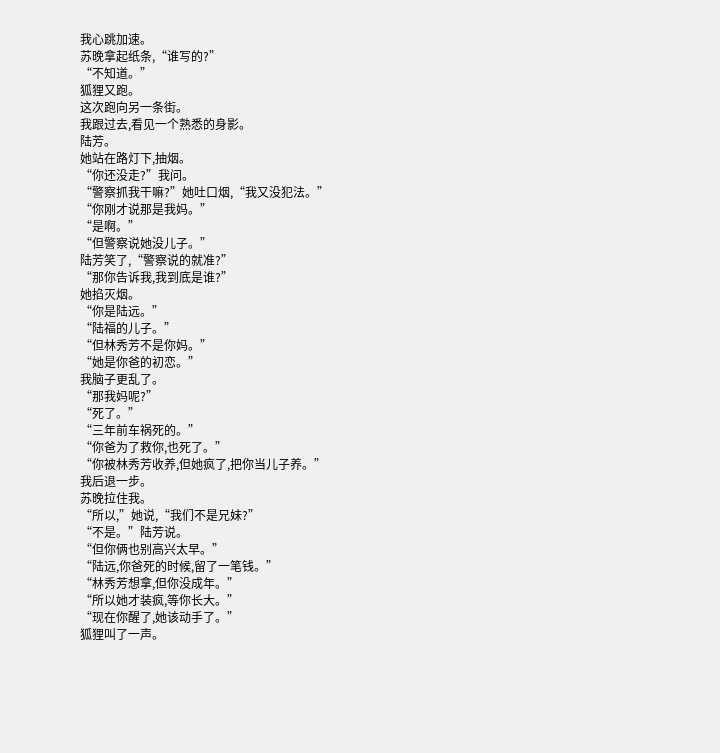我心跳加速。
苏晚拿起纸条,“谁写的?”
“不知道。”
狐狸又跑。
这次跑向另一条街。
我跟过去,看见一个熟悉的身影。
陆芳。
她站在路灯下,抽烟。
“你还没走?”我问。
“警察抓我干嘛?”她吐口烟,“我又没犯法。”
“你刚才说那是我妈。”
“是啊。”
“但警察说她没儿子。”
陆芳笑了,“警察说的就准?”
“那你告诉我,我到底是谁?”
她掐灭烟。
“你是陆远。”
“陆福的儿子。”
“但林秀芳不是你妈。”
“她是你爸的初恋。”
我脑子更乱了。
“那我妈呢?”
“死了。”
“三年前车祸死的。”
“你爸为了救你,也死了。”
“你被林秀芳收养,但她疯了,把你当儿子养。”
我后退一步。
苏晚拉住我。
“所以,”她说,“我们不是兄妹?”
“不是。”陆芳说。
“但你俩也别高兴太早。”
“陆远,你爸死的时候,留了一笔钱。”
“林秀芳想拿,但你没成年。”
“所以她才装疯,等你长大。”
“现在你醒了,她该动手了。”
狐狸叫了一声。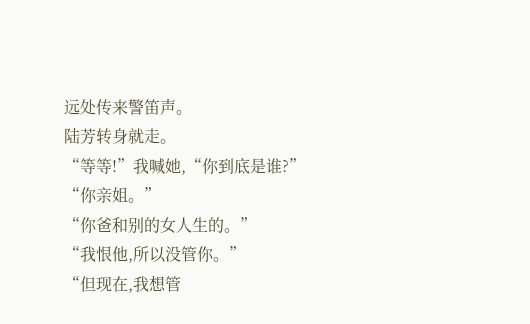远处传来警笛声。
陆芳转身就走。
“等等!”我喊她,“你到底是谁?”
“你亲姐。”
“你爸和别的女人生的。”
“我恨他,所以没管你。”
“但现在,我想管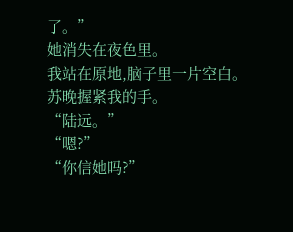了。”
她消失在夜色里。
我站在原地,脑子里一片空白。
苏晚握紧我的手。
“陆远。”
“嗯?”
“你信她吗?”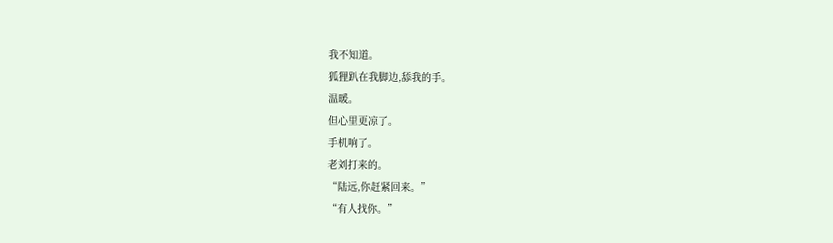我不知道。
狐狸趴在我脚边,舔我的手。
温暖。
但心里更凉了。
手机响了。
老刘打来的。
“陆远,你赶紧回来。”
“有人找你。”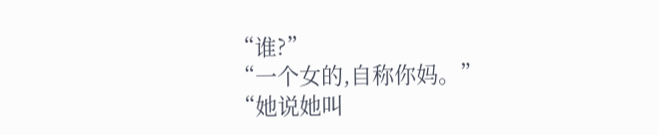“谁?”
“一个女的,自称你妈。”
“她说她叫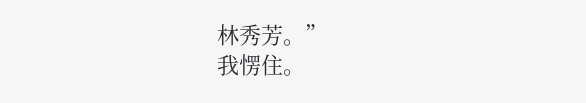林秀芳。”
我愣住。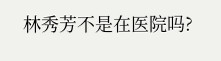林秀芳不是在医院吗?